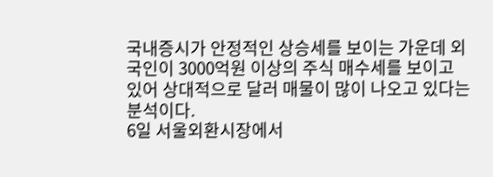국내증시가 안정적인 상승세를 보이는 가운데 외국인이 3000억원 이상의 주식 매수세를 보이고 있어 상대적으로 달러 매물이 많이 나오고 있다는 분석이다.
6일 서울외환시장에서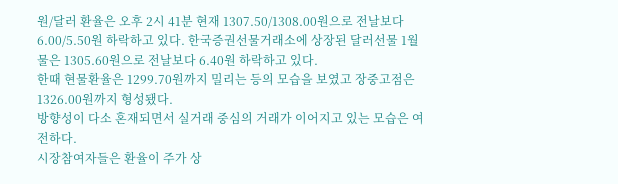원/달러 환율은 오후 2시 41분 현재 1307.50/1308.00원으로 전날보다 6.00/5.50원 하락하고 있다. 한국증권선물거래소에 상장된 달러선물 1월물은 1305.60원으로 전날보다 6.40원 하락하고 있다.
한때 현물환율은 1299.70원까지 밀리는 등의 모습을 보였고 장중고점은 1326.00원까지 형성됐다.
방향성이 다소 혼재되면서 실거래 중심의 거래가 이어지고 있는 모습은 여전하다.
시장참여자들은 환율이 주가 상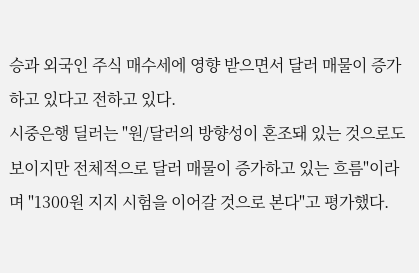승과 외국인 주식 매수세에 영향 받으면서 달러 매물이 증가하고 있다고 전하고 있다.
시중은행 딜러는 "원/달러의 방향성이 혼조돼 있는 것으로도 보이지만 전체적으로 달러 매물이 증가하고 있는 흐름"이라며 "1300원 지지 시험을 이어갈 것으로 본다"고 평가했다.